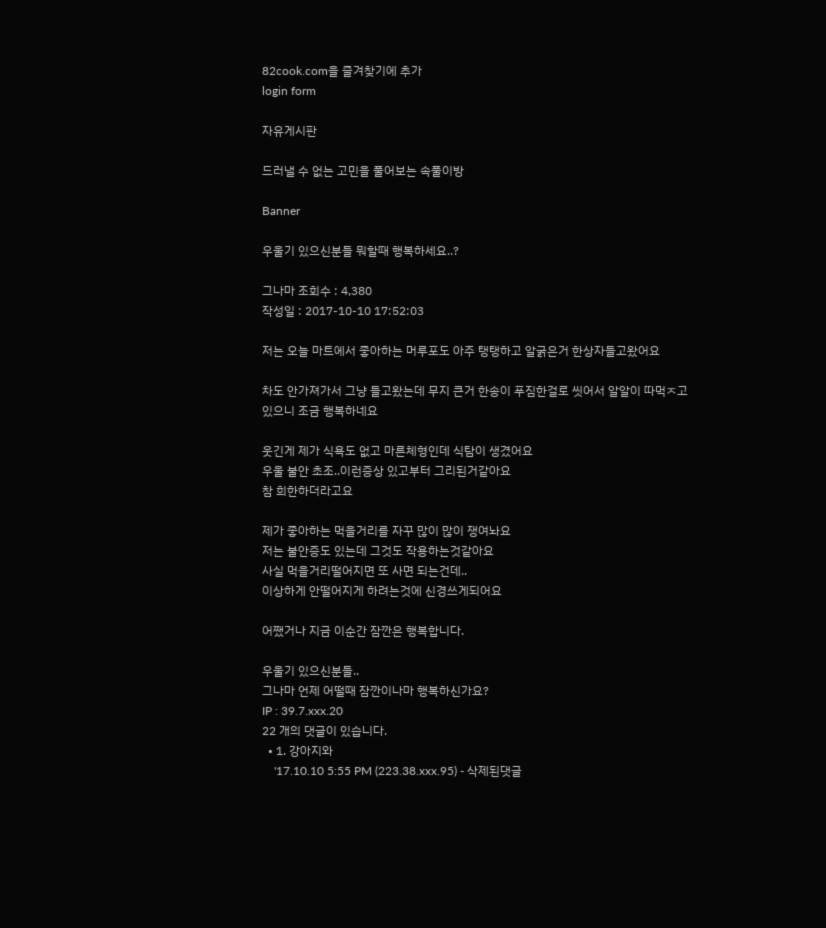82cook.com을 즐겨찾기에 추가
login form

자유게시판

드러낼 수 없는 고민을 풀어보는 속풀이방

Banner

우울기 있으신분들 뭐할때 행복하세요..?

그나마 조회수 : 4,380
작성일 : 2017-10-10 17:52:03

저는 오늘 마트에서 좋아하는 머루포도 아주 탱탱하고 알굵은거 한상자들고왔어요

차도 안가져가서 그냥 들고왔는데 무지 큰거 한송이 푸짐한걸로 씻어서 알알이 따먹ㅈ고 있으니 조금 행복하네요

웃긴게 제가 식욕도 없고 마른체형인데 식탐이 생겼어요
우울 불안 초조..이런증상 있고부터 그리된거같아요
참 희한하더라고요

제가 좋아하는 먹을거리를 자꾸 많이 많이 쟁여놔요
저는 불안증도 있는데 그것도 작용하는것같아요
사실 먹을거리떨어지면 또 사면 되는건데..
이상하게 안떨어지게 하려는것에 신경쓰게되어요

어쨌거나 지금 이순간 잠깐은 행복합니다.

우울기 있으신분들..
그나마 언제 어떨때 잠깐이나마 행복하신가요?
IP : 39.7.xxx.20
22 개의 댓글이 있습니다.
  • 1. 강아지와
    '17.10.10 5:55 PM (223.38.xxx.95) - 삭제된댓글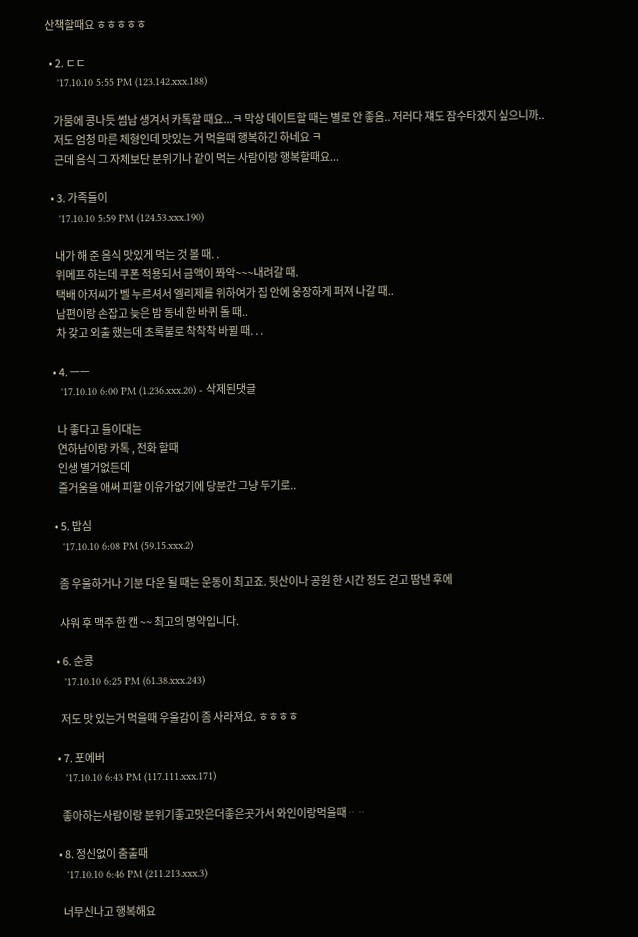산책할때요 ㅎㅎㅎㅎㅎ

  • 2. ㄷㄷ
    '17.10.10 5:55 PM (123.142.xxx.188)

    가뭄에 콩나듯 썸남 생겨서 카톡할 때요...ㅋ 막상 데이트할 때는 별로 안 좋음.. 저러다 쟤도 잠수타겠지 싶으니까..
    저도 엄청 마른 체형인데 맛있는 거 먹을때 행복하긴 하네요 ㅋ
    근데 음식 그 자체보단 분위기나 같이 먹는 사람이랑 행복할때요...

  • 3. 가족들이
    '17.10.10 5:59 PM (124.53.xxx.190)

    내가 해 준 음식 맛있게 먹는 것 볼 때. .
    위메프 하는데 쿠폰 적용되서 금액이 쫘악~~~내려갈 때.
    택배 아저씨가 벨 누르셔서 엘리제를 위하여가 집 안에 웅장하게 퍼져 나갈 때..
    남편이랑 손잡고 늦은 밤 동네 한 바퀴 돌 때..
    차 갖고 외출 했는데 초록불로 착착착 바뀔 때. . .

  • 4. ㅡㅡ
    '17.10.10 6:00 PM (1.236.xxx.20) - 삭제된댓글

    나 좋다고 들이대는
    연하남이랑 카톡 , 전화 할때
    인생 별거없든데
    즐거움을 애써 피할 이유가없기에 당분간 그냥 두기로..

  • 5. 밥심
    '17.10.10 6:08 PM (59.15.xxx.2)

    좀 우울하거나 기분 다운 될 때는 운동이 최고죠. 뒷산이나 공원 한 시간 정도 걷고 땀낸 후에

    샤워 후 맥주 한 캔 ~~ 최고의 명약입니다.

  • 6. 순콩
    '17.10.10 6:25 PM (61.38.xxx.243)

    저도 맛 있는거 먹을때 우울감이 좀 사라져요. ㅎㅎㅎㅎ

  • 7. 포에버
    '17.10.10 6:43 PM (117.111.xxx.171)

    좋아하는사람이랑 분위기좋고맛은더좋은곳가서 와인이랑먹을때ᆢᆢ

  • 8. 정신없이 춤출때
    '17.10.10 6:46 PM (211.213.xxx.3)

    너무신나고 행복해요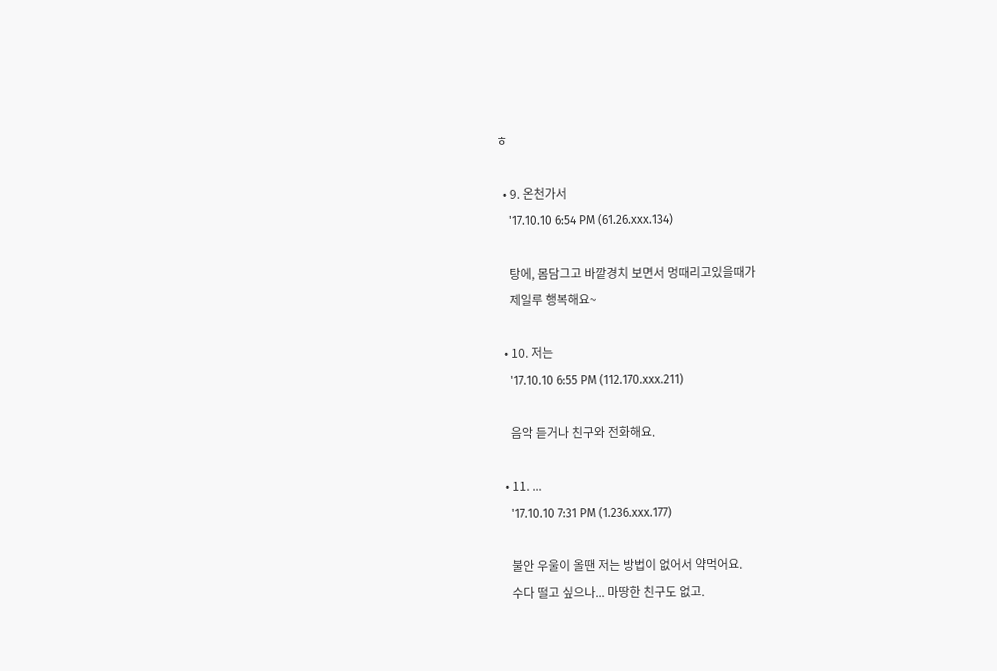ㅎ

  • 9. 온천가서
    '17.10.10 6:54 PM (61.26.xxx.134)

    탕에, 몸담그고 바깥경치 보면서 멍때리고있을때가
    제일루 행복해요~

  • 10. 저는
    '17.10.10 6:55 PM (112.170.xxx.211)

    음악 듣거나 친구와 전화해요.

  • 11. ...
    '17.10.10 7:31 PM (1.236.xxx.177)

    불안 우울이 올땐 저는 방법이 없어서 약먹어요.
    수다 떨고 싶으나... 마땅한 친구도 없고.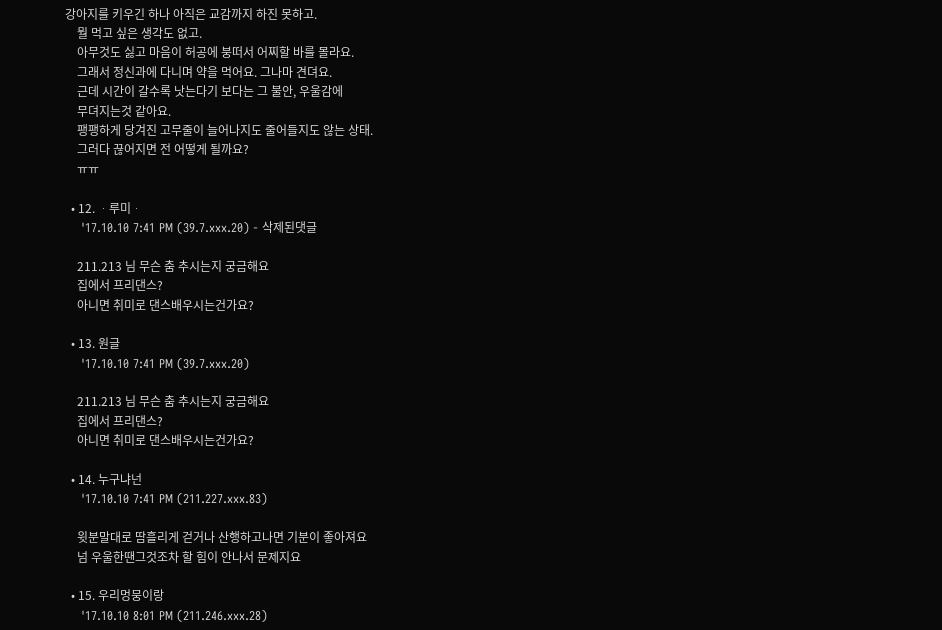강아지를 키우긴 하나 아직은 교감까지 하진 못하고.
    뭘 먹고 싶은 생각도 없고.
    아무것도 싫고 마음이 허공에 붕떠서 어찌할 바를 몰라요.
    그래서 정신과에 다니며 약을 먹어요. 그나마 견뎌요.
    근데 시간이 갈수록 낫는다기 보다는 그 불안, 우울감에
    무뎌지는것 같아요.
    팽팽하게 당겨진 고무줄이 늘어나지도 줄어들지도 않는 상태.
    그러다 끊어지면 전 어떻게 될까요?
    ㅠㅠ

  • 12. ᆞ루미ᆞ
    '17.10.10 7:41 PM (39.7.xxx.20) - 삭제된댓글

    211.213 님 무슨 춤 추시는지 궁금해요
    집에서 프리댄스?
    아니면 취미로 댄스배우시는건가요?

  • 13. 원글
    '17.10.10 7:41 PM (39.7.xxx.20)

    211.213 님 무슨 춤 추시는지 궁금해요
    집에서 프리댄스?
    아니면 취미로 댄스배우시는건가요?

  • 14. 누구냐넌
    '17.10.10 7:41 PM (211.227.xxx.83)

    윗분말대로 땀흘리게 걷거나 산행하고나면 기분이 좋아져요
    넘 우울한땐그것조차 할 힘이 안나서 문제지요

  • 15. 우리멍뭉이랑
    '17.10.10 8:01 PM (211.246.xxx.28)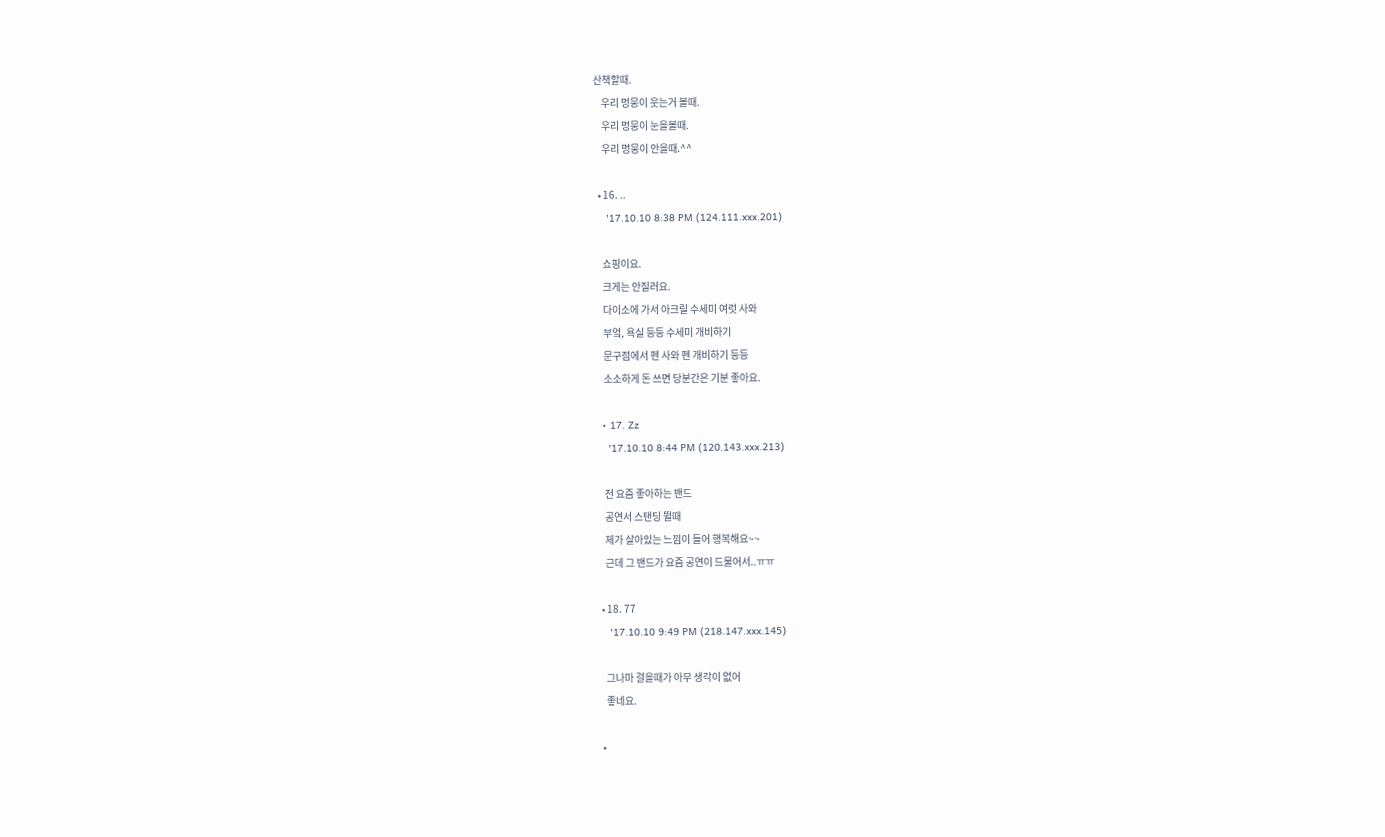산책할때.
    우리 멍뭉이 웃는거 볼때.
    우리 멍뭉이 눈을볼때.
    우리 멍뭉이 안을때.^^

  • 16. ..
    '17.10.10 8:38 PM (124.111.xxx.201)

    쇼핑이요.
    크게는 안질러요.
    다이소에 가서 아크릴 수세미 여럿 사와
    부엌, 욕실 등등 수세미 개비하기
    문구점에서 펜 사와 펜 개비하기 등등
    소소하게 돈 쓰면 당분간은 기분 좋아요.

  • 17. Zz
    '17.10.10 8:44 PM (120.143.xxx.213)

    전 요즘 좋아하는 밴드
    공연서 스탠딩 뛸때
    제가 살아있는 느낌이 들어 행복해요~~
    근데 그 밴드가 요즘 공연이 드물어서..ㅠㅠ

  • 18. 77
    '17.10.10 9:49 PM (218.147.xxx.145)

    그나마 걸을때가 아무 생각이 없어
    좋네요.

  •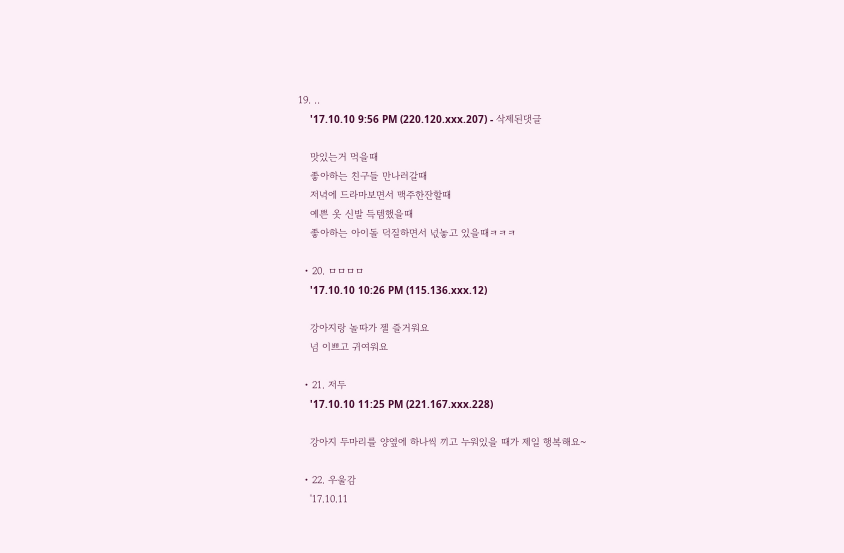19. ..
    '17.10.10 9:56 PM (220.120.xxx.207) - 삭제된댓글

    맛있는거 먹을때
    좋아하는 친구들 만나러갈때
    저녁에 드라마보면서 맥주한잔할때
    예쁜 옷 신발 득템했을때
    좋아하는 아이돌 덕질하면서 넋놓고 있을때ㅋㅋㅋ

  • 20. ㅁㅁㅁㅁ
    '17.10.10 10:26 PM (115.136.xxx.12)

    강아지랑 놀따가 젤 즐거워요
    넘 이쁘고 귀여워요

  • 21. 저두
    '17.10.10 11:25 PM (221.167.xxx.228)

    강아지 두마리를 양옆에 하나씩 끼고 누워있을 때가 제일 행복해요~

  • 22. 우울감
    '17.10.11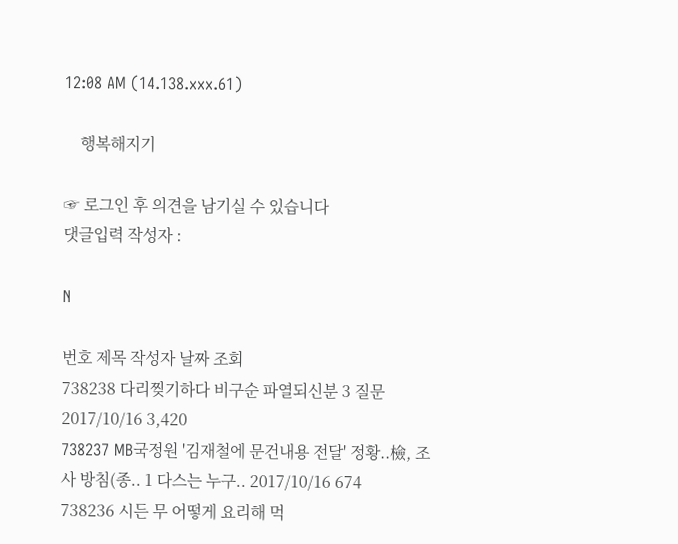12:08 AM (14.138.xxx.61)

    행복해지기

☞ 로그인 후 의견을 남기실 수 있습니다
댓글입력 작성자 :

N

번호 제목 작성자 날짜 조회
738238 다리찢기하다 비구순 파열되신분 3 질문 2017/10/16 3,420
738237 MB국정원 '김재철에 문건내용 전달' 정황..檢, 조사 방침(종.. 1 다스는 누구.. 2017/10/16 674
738236 시든 무 어떻게 요리해 먹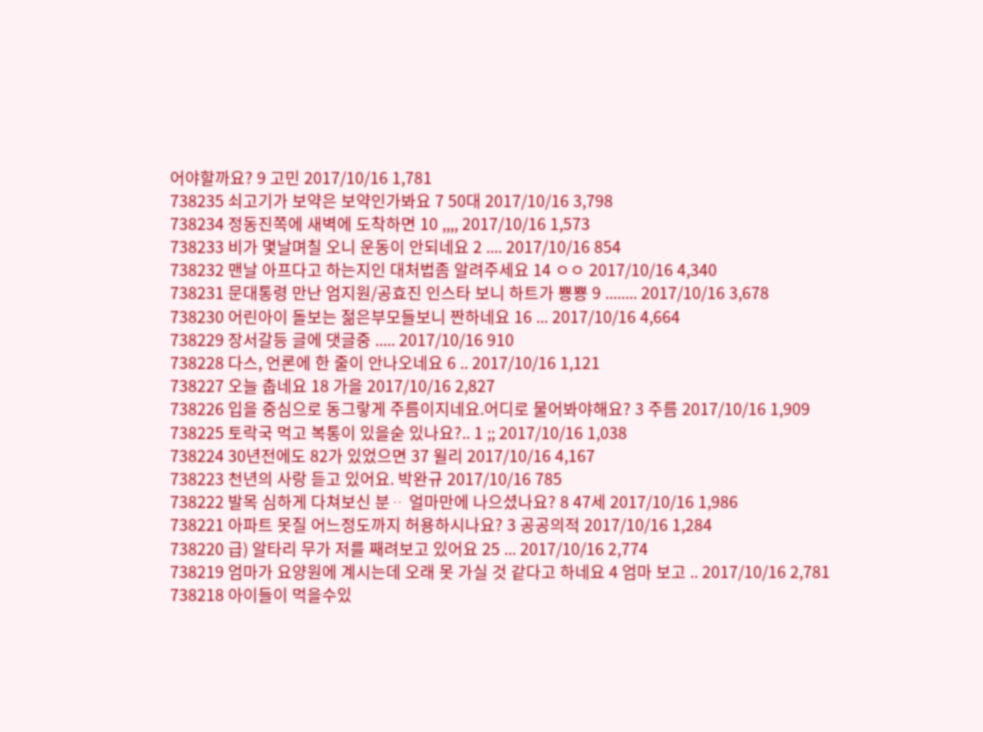어야할까요? 9 고민 2017/10/16 1,781
738235 쇠고기가 보약은 보약인가봐요 7 50대 2017/10/16 3,798
738234 정동진쪽에 새벽에 도착하면 10 ,,,, 2017/10/16 1,573
738233 비가 몇날며칠 오니 운동이 안되네요 2 .... 2017/10/16 854
738232 맨날 아프다고 하는지인 대처법좀 알려주세요 14 ㅇㅇ 2017/10/16 4,340
738231 문대통령 만난 엄지원/공효진 인스타 보니 하트가 뿅뿅 9 ........ 2017/10/16 3,678
738230 어린아이 돌보는 젊은부모들보니 짠하네요 16 ... 2017/10/16 4,664
738229 장서갈등 글에 댓글중 ..... 2017/10/16 910
738228 다스, 언론에 한 줄이 안나오네요 6 .. 2017/10/16 1,121
738227 오늘 춥네요 18 가을 2017/10/16 2,827
738226 입을 중심으로 동그랗게 주름이지네요.어디로 물어봐야해요? 3 주름 2017/10/16 1,909
738225 토락국 먹고 복통이 있을숟 있나요?.. 1 ;; 2017/10/16 1,038
738224 30년전에도 82가 있었으면 37 윌리 2017/10/16 4,167
738223 천년의 사랑 듣고 있어요. 박완규 2017/10/16 785
738222 발목 심하게 다쳐보신 분ᆢ 얼마만에 나으셨나요? 8 47세 2017/10/16 1,986
738221 아파트 못질 어느정도까지 허용하시나요? 3 공공의적 2017/10/16 1,284
738220 급) 알타리 무가 저를 째려보고 있어요 25 ... 2017/10/16 2,774
738219 엄마가 요양원에 계시는데 오래 못 가실 것 같다고 하네요 4 엄마 보고 .. 2017/10/16 2,781
738218 아이들이 먹을수있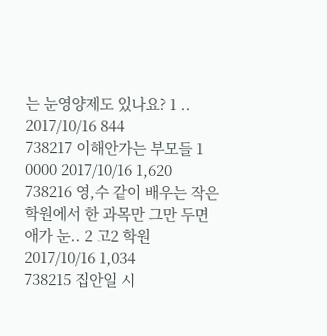는 눈영양제도 있나요? 1 .. 2017/10/16 844
738217 이해안가는 부모들 1 0000 2017/10/16 1,620
738216 영,수 같이 배우는 작은 학원에서 한 과목만 그만 두면 애가 눈.. 2 고2 학원 2017/10/16 1,034
738215 집안일 시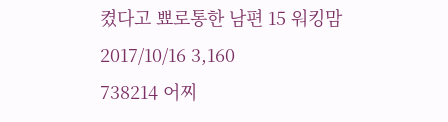켰다고 뾰로통한 남편 15 워킹맘 2017/10/16 3,160
738214 어찌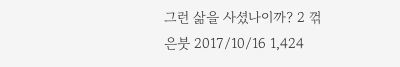그런 삶을 사셨나이까? 2 꺾은붓 2017/10/16 1,424